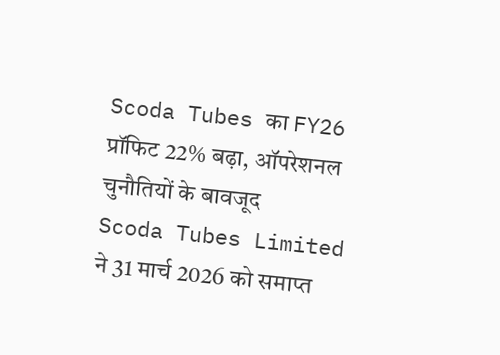Scoda Tubes का FY26 प्रॉफिट 22% बढ़ा, ऑपरेशनल चुनौतियों के बावजूद
Scoda Tubes Limited ने 31 मार्च 2026 को समाप्त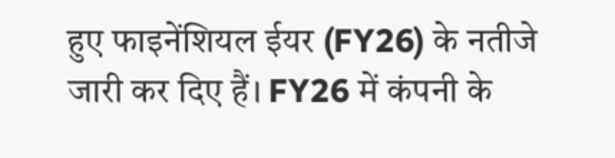हुए फाइनेंशियल ईयर (FY26) के नतीजे जारी कर दिए हैं। FY26 में कंपनी के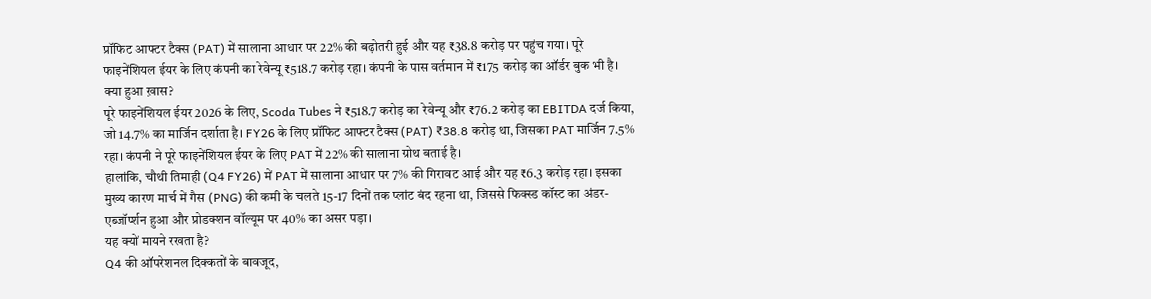प्रॉफिट आफ्टर टैक्स (PAT) में सालाना आधार पर 22% की बढ़ोतरी हुई और यह ₹38.8 करोड़ पर पहुंच गया। पूरे फाइनेंशियल ईयर के लिए कंपनी का रेवेन्यू ₹518.7 करोड़ रहा। कंपनी के पास वर्तमान में ₹175 करोड़ का ऑर्डर बुक भी है।
क्या हुआ ख़ास?
पूरे फाइनेंशियल ईयर 2026 के लिए, Scoda Tubes ने ₹518.7 करोड़ का रेवेन्यू और ₹76.2 करोड़ का EBITDA दर्ज किया, जो 14.7% का मार्जिन दर्शाता है। FY26 के लिए प्रॉफिट आफ्टर टैक्स (PAT) ₹38.8 करोड़ था, जिसका PAT मार्जिन 7.5% रहा। कंपनी ने पूरे फाइनेंशियल ईयर के लिए PAT में 22% की सालाना ग्रोथ बताई है।
हालांकि, चौथी तिमाही (Q4 FY26) में PAT में सालाना आधार पर 7% की गिरावट आई और यह ₹6.3 करोड़ रहा। इसका मुख्य कारण मार्च में गैस (PNG) की कमी के चलते 15-17 दिनों तक प्लांट बंद रहना था, जिससे फिक्स्ड कॉस्ट का अंडर-एब्जॉर्प्शन हुआ और प्रोडक्शन वॉल्यूम पर 40% का असर पड़ा।
यह क्यों मायने रखता है?
Q4 की ऑपरेशनल दिक्कतों के बावजूद,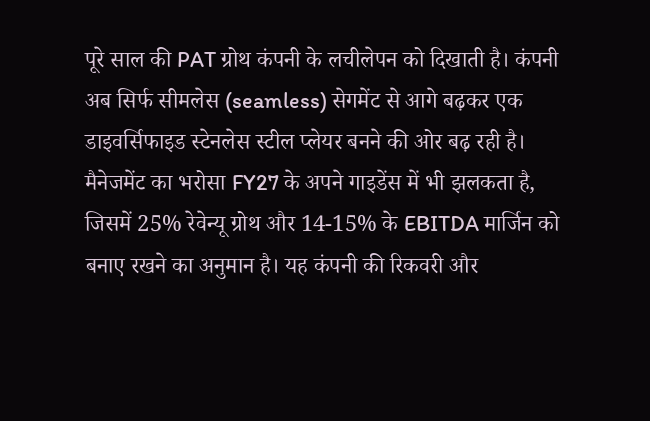पूरे साल की PAT ग्रोथ कंपनी के लचीलेपन को दिखाती है। कंपनी अब सिर्फ सीमलेस (seamless) सेगमेंट से आगे बढ़कर एक डाइवर्सिफाइड स्टेनलेस स्टील प्लेयर बनने की ओर बढ़ रही है। मैनेजमेंट का भरोसा FY27 के अपने गाइडेंस में भी झलकता है, जिसमें 25% रेवेन्यू ग्रोथ और 14-15% के EBITDA मार्जिन को बनाए रखने का अनुमान है। यह कंपनी की रिकवरी और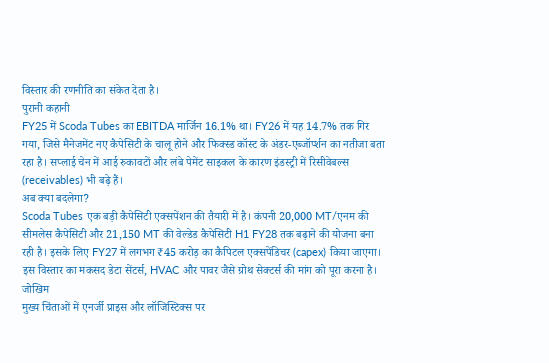विस्तार की रणनीति का संकेत देता है।
पुरानी कहानी
FY25 में Scoda Tubes का EBITDA मार्जिन 16.1% था। FY26 में यह 14.7% तक गिर गया, जिसे मैनेजमेंट नए कैपेसिटी के चालू होने और फिक्स्ड कॉस्ट के अंडर-एब्जॉर्प्शन का नतीजा बता रहा है। सप्लाई चेन में आई रुकावटों और लंबे पेमेंट साइकल के कारण इंडस्ट्री में रिसीवेबल्स (receivables) भी बढ़े हैं।
अब क्या बदलेगा?
Scoda Tubes एक बड़ी कैपेसिटी एक्सपेंशन की तैयारी में है। कंपनी 20,000 MT/एनम की सीमलेस कैपेसिटी और 21,150 MT की वेल्डेड कैपेसिटी H1 FY28 तक बढ़ाने की योजना बना रही है। इसके लिए FY27 में लगभग ₹45 करोड़ का कैपिटल एक्सपेंडिचर (capex) किया जाएगा। इस विस्तार का मकसद डेटा सेंटर्स, HVAC और पावर जैसे ग्रोथ सेक्टर्स की मांग को पूरा करना है।
जोखिम
मुख्य चिंताओं में एनर्जी प्राइस और लॉजिस्टिक्स पर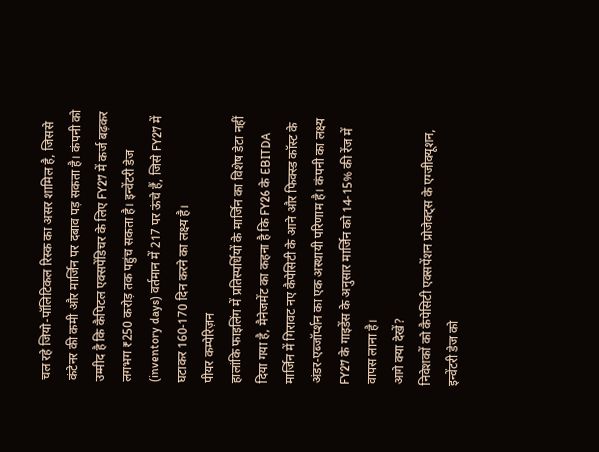चल रहे जियो-पॉलिटिकल रिस्क का असर शामिल है, जिससे कंटेनर की कमी और मार्जिन पर दबाव पड़ सकता है। कंपनी को उम्मीद है कि कैपिटल एक्सपेंडिचर के लिए FY27 में कर्ज बढ़कर लगभग ₹250 करोड़ तक पहुंच सकता है। इन्वेंटरी डेज (inventory days) वर्तमान में 217 पर ऊंचे हैं, जिसे FY27 में घटाकर 160-170 दिन करने का लक्ष्य है।
पीयर कम्पेरिज़न
हालांकि फाइलिंग में प्रतिस्पर्धियों के मार्जिन का विशेष डेटा नहीं दिया गया है, मैनेजमेंट का कहना है कि FY26 के EBITDA मार्जिन में गिरावट नए कैपेसिटी के आने और फिक्स्ड कॉस्ट के अंडर-एब्जॉर्प्शन का एक अस्थायी परिणाम है। कंपनी का लक्ष्य FY27 के गाइडेंस के अनुसार मार्जिन को 14-15% की रेंज में वापस लाना है।
आगे क्या देखें?
निवेशकों को कैपेसिटी एक्सपेंशन प्रोजेक्ट्स के एग्जीक्यूशन, इन्वेंटरी डेज को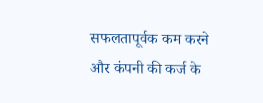सफलतापूर्वक कम करने और कंपनी की कर्ज के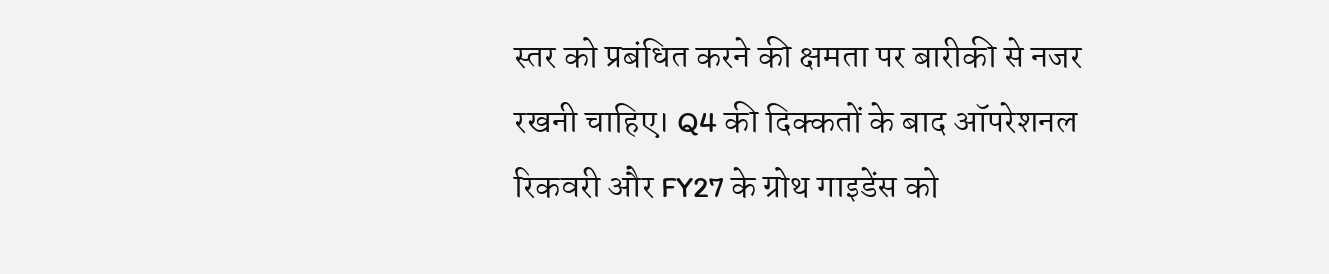स्तर को प्रबंधित करने की क्षमता पर बारीकी से नजर रखनी चाहिए। Q4 की दिक्कतों के बाद ऑपरेशनल रिकवरी और FY27 के ग्रोथ गाइडेंस को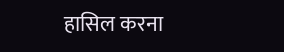हासिल करना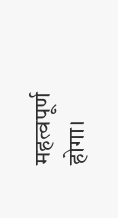महत्वपूर्ण होगा।